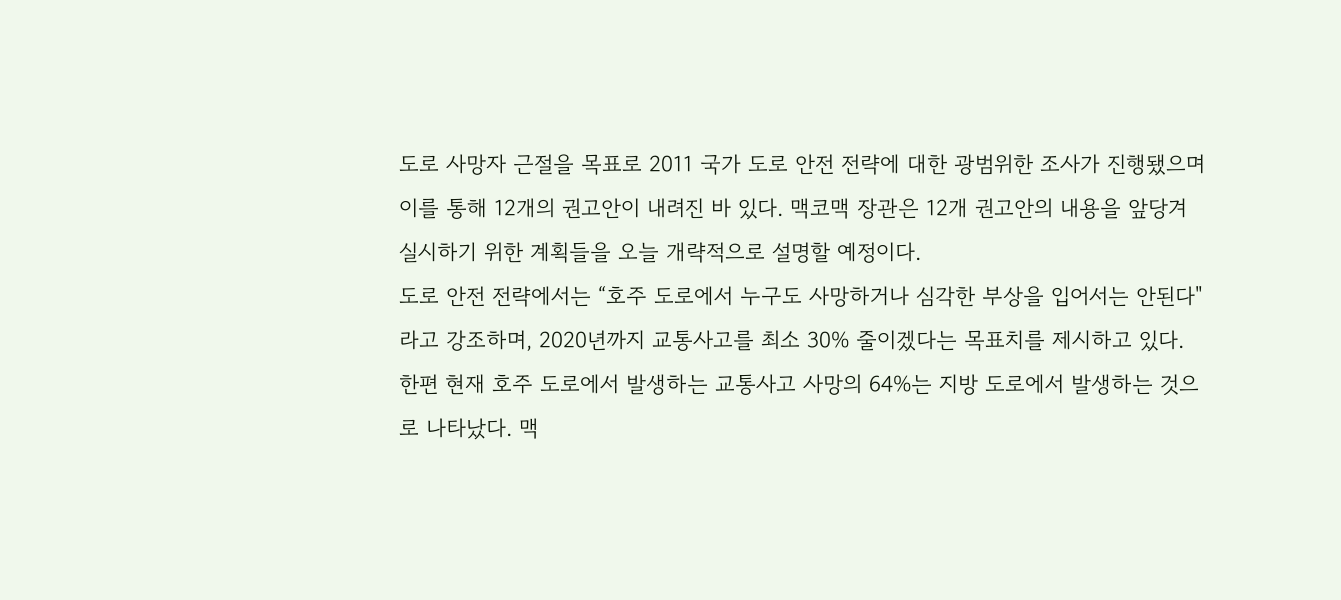도로 사망자 근절을 목표로 2011 국가 도로 안전 전략에 대한 광범위한 조사가 진행됐으며 이를 통해 12개의 권고안이 내려진 바 있다. 맥코맥 장관은 12개 권고안의 내용을 앞당겨 실시하기 위한 계획들을 오늘 개략적으로 설명할 예정이다.
도로 안전 전략에서는 “호주 도로에서 누구도 사망하거나 심각한 부상을 입어서는 안된다"라고 강조하며, 2020년까지 교통사고를 최소 30% 줄이겠다는 목표치를 제시하고 있다.
한편 현재 호주 도로에서 발생하는 교통사고 사망의 64%는 지방 도로에서 발생하는 것으로 나타났다. 맥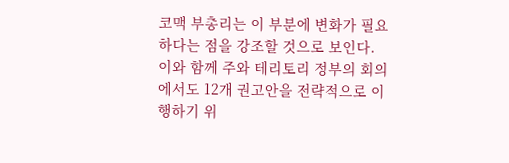코맥 부총리는 이 부분에 변화가 필요하다는 점을 강조할 것으로 보인다.
이와 함께 주와 테리토리 정부의 회의에서도 12개 권고안을 전략적으로 이행하기 위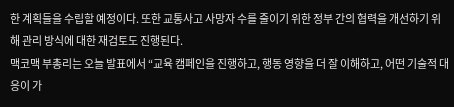한 계획들을 수립할 예정이다. 또한 교통사고 사망자 수를 줄이기 위한 정부 간의 협력을 개선하기 위해 관리 방식에 대한 재검토도 진행된다.
맥코맥 부총리는 오늘 발표에서 “교육 캠페인을 진행하고, 행동 영향을 더 잘 이해하고, 어떤 기술적 대응이 가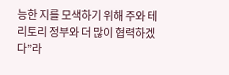능한 지를 모색하기 위해 주와 테리토리 정부와 더 많이 협력하겠다”라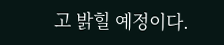고 밝힐 예정이다.